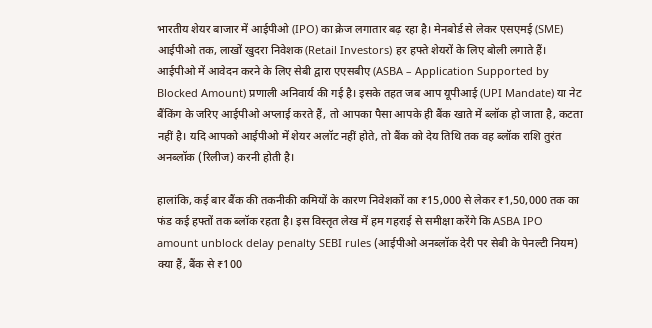भारतीय शेयर बाजार में आईपीओ (IPO) का क्रेज लगातार बढ़ रहा है। मेनबोर्ड से लेकर एसएमई (SME) आईपीओ तक, लाखों खुदरा निवेशक (Retail Investors) हर हफ्ते शेयरों के लिए बोली लगाते हैं। आईपीओ में आवेदन करने के लिए सेबी द्वारा एएसबीए (ASBA – Application Supported by Blocked Amount) प्रणाली अनिवार्य की गई है। इसके तहत जब आप यूपीआई (UPI Mandate) या नेट बैंकिंग के जरिए आईपीओ अप्लाई करते हैं, तो आपका पैसा आपके ही बैंक खाते में ब्लॉक हो जाता है, कटता नहीं है। यदि आपको आईपीओ में शेयर अलॉट नहीं होते, तो बैंक को देय तिथि तक वह ब्लॉक राशि तुरंत अनब्लॉक (रिलीज) करनी होती है।

हालांकि, कई बार बैंक की तकनीकी कमियों के कारण निवेशकों का ₹15,000 से लेकर ₹1,50,000 तक का फंड कई हफ्तों तक ब्लॉक रहता है। इस विस्तृत लेख में हम गहराई से समीक्षा करेंगे कि ASBA IPO amount unblock delay penalty SEBI rules (आईपीओ अनब्लॉक देरी पर सेबी के पेनल्टी नियम) क्या हैं, बैंक से ₹100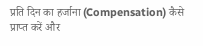प्रति दिन का हर्जाना (Compensation) कैसे प्राप्त करें और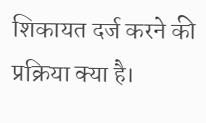शिकायत दर्ज करने की प्रक्रिया क्या है।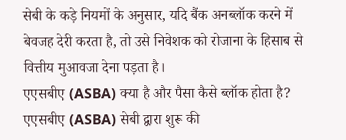सेबी के कड़े नियमों के अनुसार, यदि बैंक अनब्लॉक करने में बेवजह देरी करता है, तो उसे निवेशक को रोजाना के हिसाब से वित्तीय मुआवजा देना पड़ता है।
एएसबीए (ASBA) क्या है और पैसा कैसे ब्लॉक होता है?
एएसबीए (ASBA) सेबी द्वारा शुरू की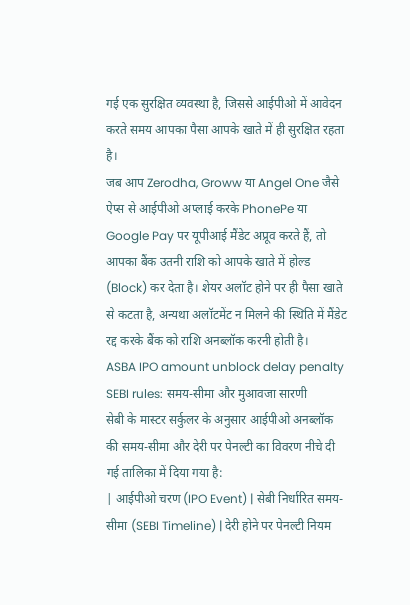गई एक सुरक्षित व्यवस्था है, जिससे आईपीओ में आवेदन करते समय आपका पैसा आपके खाते में ही सुरक्षित रहता है।
जब आप Zerodha, Groww या Angel One जैसे ऐप्स से आईपीओ अप्लाई करके PhonePe या Google Pay पर यूपीआई मैंडेट अप्रूव करते हैं, तो आपका बैंक उतनी राशि को आपके खाते में होल्ड (Block) कर देता है। शेयर अलॉट होने पर ही पैसा खाते से कटता है, अन्यथा अलॉटमेंट न मिलने की स्थिति में मैंडेट रद्द करके बैंक को राशि अनब्लॉक करनी होती है।
ASBA IPO amount unblock delay penalty SEBI rules: समय-सीमा और मुआवजा सारणी
सेबी के मास्टर सर्कुलर के अनुसार आईपीओ अनब्लॉक की समय-सीमा और देरी पर पेनल्टी का विवरण नीचे दी गई तालिका में दिया गया है:
| आईपीओ चरण (IPO Event) | सेबी निर्धारित समय-सीमा (SEBI Timeline) | देरी होने पर पेनल्टी नियम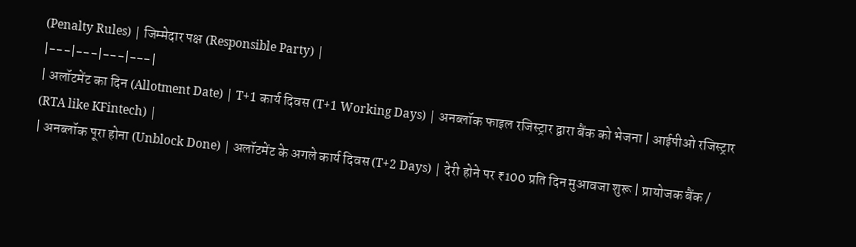(Penalty Rules) | जिम्मेदार पक्ष (Responsible Party) |
|---|---|---|---|
| अलॉटमेंट का दिन (Allotment Date) | T+1 कार्य दिवस (T+1 Working Days) | अनब्लॉक फाइल रजिस्ट्रार द्वारा बैंक को भेजना | आईपीओ रजिस्ट्रार (RTA like KFintech) |
| अनब्लॉक पूरा होना (Unblock Done) | अलॉटमेंट के अगले कार्य दिवस (T+2 Days) | देरी होने पर ₹100 प्रति दिन मुआवजा शुरू | प्रायोजक बैंक /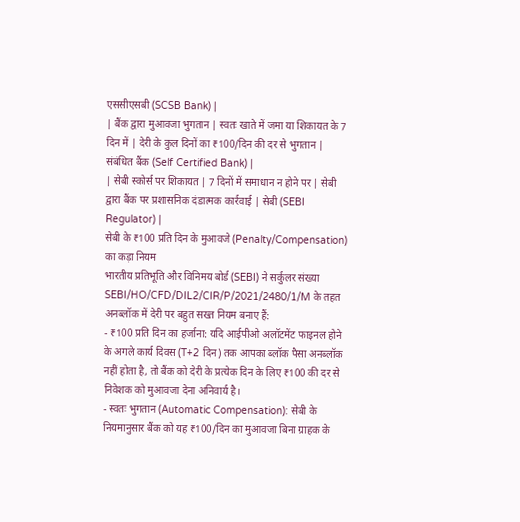एससीएसबी (SCSB Bank) |
| बैंक द्वारा मुआवजा भुगतान | स्वतः खाते में जमा या शिकायत के 7 दिन में | देरी के कुल दिनों का ₹100/दिन की दर से भुगतान | संबंधित बैंक (Self Certified Bank) |
| सेबी स्कोर्स पर शिकायत | 7 दिनों में समाधान न होने पर | सेबी द्वारा बैंक पर प्रशासनिक दंडात्मक कार्रवाई | सेबी (SEBI Regulator) |
सेबी के ₹100 प्रति दिन के मुआवजे (Penalty/Compensation) का कड़ा नियम
भारतीय प्रतिभूति और विनिमय बोर्ड (SEBI) ने सर्कुलर संख्या SEBI/HO/CFD/DIL2/CIR/P/2021/2480/1/M के तहत अनब्लॉक में देरी पर बहुत सख्त नियम बनाए हैं:
- ₹100 प्रति दिन का हर्जाना: यदि आईपीओ अलॉटमेंट फाइनल होने के अगले कार्य दिवस (T+2 दिन) तक आपका ब्लॉक पैसा अनब्लॉक नहीं होता है, तो बैंक को देरी के प्रत्येक दिन के लिए ₹100 की दर से निवेशक को मुआवजा देना अनिवार्य है।
- स्वतः भुगतान (Automatic Compensation): सेबी के नियमानुसार बैंक को यह ₹100/दिन का मुआवजा बिना ग्राहक के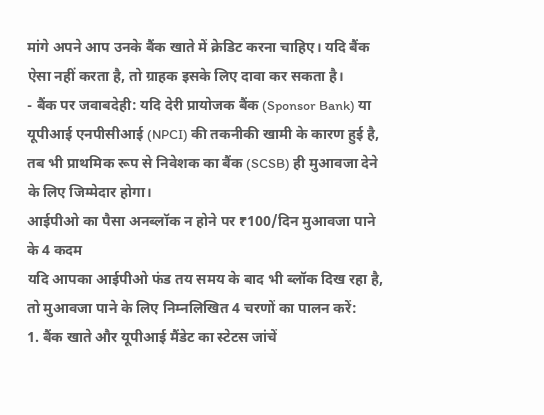मांगे अपने आप उनके बैंक खाते में क्रेडिट करना चाहिए। यदि बैंक ऐसा नहीं करता है, तो ग्राहक इसके लिए दावा कर सकता है।
- बैंक पर जवाबदेही: यदि देरी प्रायोजक बैंक (Sponsor Bank) या यूपीआई एनपीसीआई (NPCI) की तकनीकी खामी के कारण हुई है, तब भी प्राथमिक रूप से निवेशक का बैंक (SCSB) ही मुआवजा देने के लिए जिम्मेदार होगा।
आईपीओ का पैसा अनब्लॉक न होने पर ₹100/दिन मुआवजा पाने के 4 कदम
यदि आपका आईपीओ फंड तय समय के बाद भी ब्लॉक दिख रहा है, तो मुआवजा पाने के लिए निम्नलिखित 4 चरणों का पालन करें:
1. बैंक खाते और यूपीआई मैंडेट का स्टेटस जांचें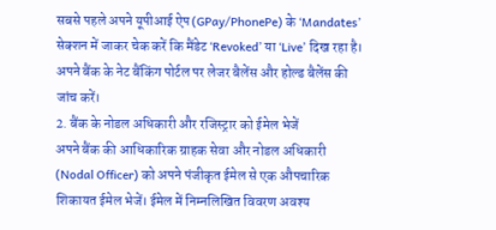सबसे पहले अपने यूपीआई ऐप (GPay/PhonePe) के ‘Mandates’ सेक्शन में जाकर चेक करें कि मैंडेट ‘Revoked’ या ‘Live’ दिख रहा है। अपने बैंक के नेट बैंकिंग पोर्टल पर लेजर बैलेंस और होल्ड बैलेंस की जांच करें।
2. बैंक के नोडल अधिकारी और रजिस्ट्रार को ईमेल भेजें
अपने बैंक की आधिकारिक ग्राहक सेवा और नोडल अधिकारी (Nodal Officer) को अपने पंजीकृत ईमेल से एक औपचारिक शिकायत ईमेल भेजें। ईमेल में निम्नलिखित विवरण अवश्य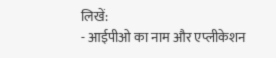लिखें:
- आईपीओ का नाम और एप्लीकेशन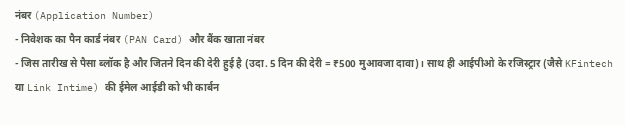नंबर (Application Number)
- निवेशक का पैन कार्ड नंबर (PAN Card) और बैंक खाता नंबर
- जिस तारीख से पैसा ब्लॉक है और जितने दिन की देरी हुई है (उदा. 5 दिन की देरी = ₹500 मुआवजा दावा)। साथ ही आईपीओ के रजिस्ट्रार (जैसे KFintech या Link Intime) की ईमेल आईडी को भी कार्बन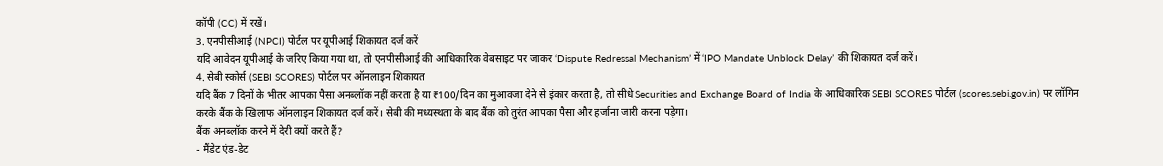कॉपी (CC) में रखें।
3. एनपीसीआई (NPCI) पोर्टल पर यूपीआई शिकायत दर्ज करें
यदि आवेदन यूपीआई के जरिए किया गया था, तो एनपीसीआई की आधिकारिक वेबसाइट पर जाकर ‘Dispute Redressal Mechanism’ में ‘IPO Mandate Unblock Delay’ की शिकायत दर्ज करें।
4. सेबी स्कोर्स (SEBI SCORES) पोर्टल पर ऑनलाइन शिकायत
यदि बैंक 7 दिनों के भीतर आपका पैसा अनब्लॉक नहीं करता है या ₹100/दिन का मुआवजा देने से इंकार करता है, तो सीधे Securities and Exchange Board of India के आधिकारिक SEBI SCORES पोर्टल (scores.sebi.gov.in) पर लॉगिन करके बैंक के खिलाफ ऑनलाइन शिकायत दर्ज करें। सेबी की मध्यस्थता के बाद बैंक को तुरंत आपका पैसा और हर्जाना जारी करना पड़ेगा।
बैंक अनब्लॉक करने में देरी क्यों करते हैं?
- मैंडेट एंड-डेट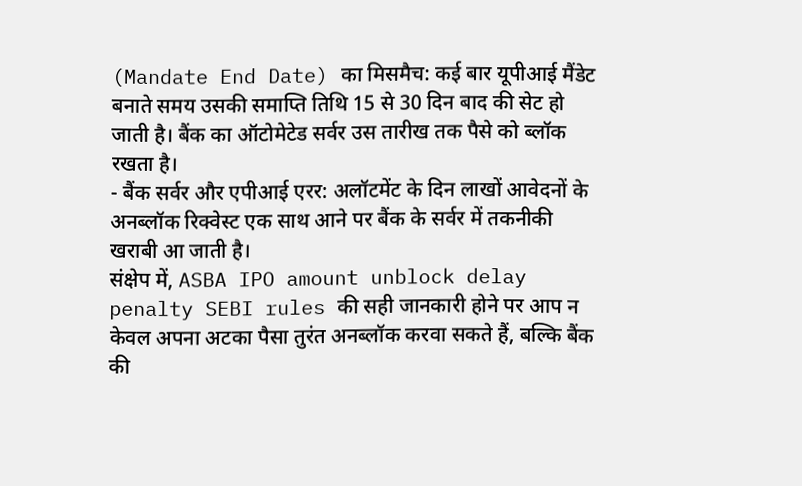(Mandate End Date) का मिसमैच: कई बार यूपीआई मैंडेट बनाते समय उसकी समाप्ति तिथि 15 से 30 दिन बाद की सेट हो जाती है। बैंक का ऑटोमेटेड सर्वर उस तारीख तक पैसे को ब्लॉक रखता है।
- बैंक सर्वर और एपीआई एरर: अलॉटमेंट के दिन लाखों आवेदनों के अनब्लॉक रिक्वेस्ट एक साथ आने पर बैंक के सर्वर में तकनीकी खराबी आ जाती है।
संक्षेप में, ASBA IPO amount unblock delay penalty SEBI rules की सही जानकारी होने पर आप न केवल अपना अटका पैसा तुरंत अनब्लॉक करवा सकते हैं, बल्कि बैंक की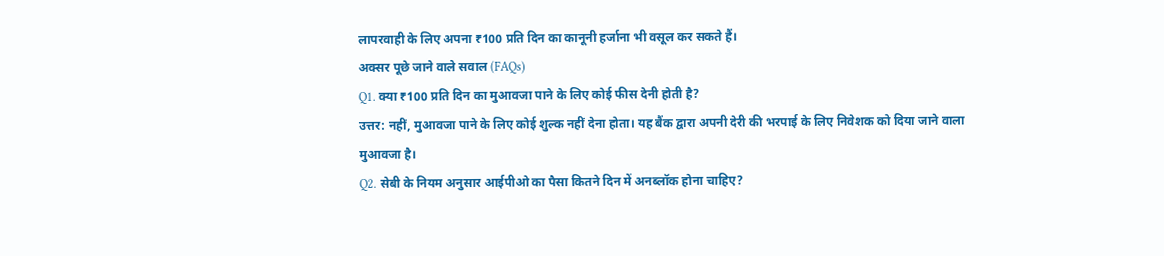लापरवाही के लिए अपना ₹100 प्रति दिन का कानूनी हर्जाना भी वसूल कर सकते हैं।
अक्सर पूछे जाने वाले सवाल (FAQs)
Q1. क्या ₹100 प्रति दिन का मुआवजा पाने के लिए कोई फीस देनी होती है?
उत्तर: नहीं, मुआवजा पाने के लिए कोई शुल्क नहीं देना होता। यह बैंक द्वारा अपनी देरी की भरपाई के लिए निवेशक को दिया जाने वाला मुआवजा है।
Q2. सेबी के नियम अनुसार आईपीओ का पैसा कितने दिन में अनब्लॉक होना चाहिए?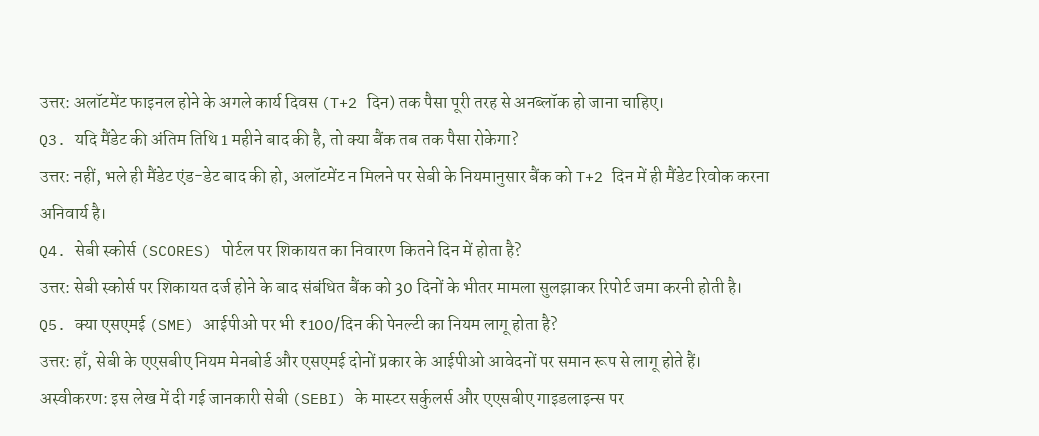उत्तर: अलॉटमेंट फाइनल होने के अगले कार्य दिवस (T+2 दिन) तक पैसा पूरी तरह से अनब्लॉक हो जाना चाहिए।
Q3. यदि मैंडेट की अंतिम तिथि 1 महीने बाद की है, तो क्या बैंक तब तक पैसा रोकेगा?
उत्तर: नहीं, भले ही मैंडेट एंड-डेट बाद की हो, अलॉटमेंट न मिलने पर सेबी के नियमानुसार बैंक को T+2 दिन में ही मैंडेट रिवोक करना अनिवार्य है।
Q4. सेबी स्कोर्स (SCORES) पोर्टल पर शिकायत का निवारण कितने दिन में होता है?
उत्तर: सेबी स्कोर्स पर शिकायत दर्ज होने के बाद संबंधित बैंक को 30 दिनों के भीतर मामला सुलझाकर रिपोर्ट जमा करनी होती है।
Q5. क्या एसएमई (SME) आईपीओ पर भी ₹100/दिन की पेनल्टी का नियम लागू होता है?
उत्तर: हाँ, सेबी के एएसबीए नियम मेनबोर्ड और एसएमई दोनों प्रकार के आईपीओ आवेदनों पर समान रूप से लागू होते हैं।
अस्वीकरण: इस लेख में दी गई जानकारी सेबी (SEBI) के मास्टर सर्कुलर्स और एएसबीए गाइडलाइन्स पर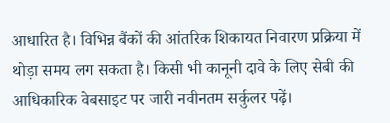आधारित है। विभिन्न बैंकों की आंतरिक शिकायत निवारण प्रक्रिया में थोड़ा समय लग सकता है। किसी भी कानूनी दावे के लिए सेबी की आधिकारिक वेबसाइट पर जारी नवीनतम सर्कुलर पढ़ें।